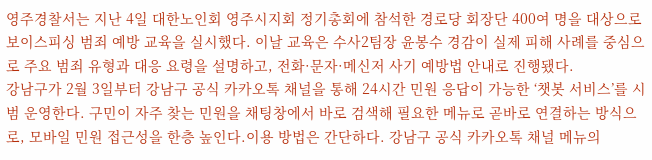영주경찰서는 지난 4일 대한노인회 영주시지회 정기총회에 참석한 경로당 회장단 400여 명을 대상으로 보이스피싱 범죄 예방 교육을 실시했다. 이날 교육은 수사2팀장 윤봉수 경감이 실제 피해 사례를 중심으로 주요 범죄 유형과 대응 요령을 설명하고, 전화·문자·메신저 사기 예방법 안내로 진행됐다.
강남구가 2월 3일부터 강남구 공식 카카오톡 채널을 통해 24시간 민원 응답이 가능한 ‘챗봇 서비스’를 시범 운영한다. 구민이 자주 찾는 민원을 채팅창에서 바로 검색해 필요한 메뉴로 곧바로 연결하는 방식으로, 모바일 민원 접근성을 한층 높인다.이용 방법은 간단하다. 강남구 공식 카카오톡 채널 메뉴의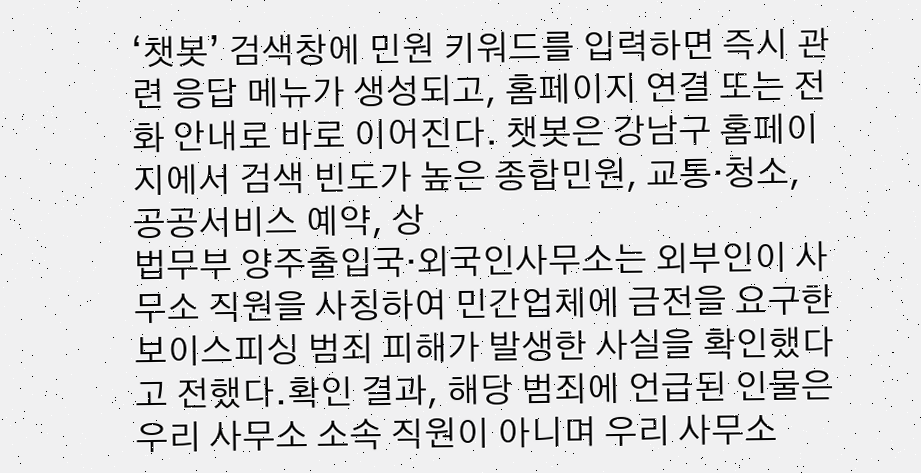‘챗봇’ 검색창에 민원 키워드를 입력하면 즉시 관련 응답 메뉴가 생성되고, 홈페이지 연결 또는 전화 안내로 바로 이어진다. 챗봇은 강남구 홈페이지에서 검색 빈도가 높은 종합민원, 교통·청소, 공공서비스 예약, 상
법무부 양주출입국·외국인사무소는 외부인이 사무소 직원을 사칭하여 민간업체에 금전을 요구한 보이스피싱 범죄 피해가 발생한 사실을 확인했다고 전했다.확인 결과, 해당 범죄에 언급된 인물은 우리 사무소 소속 직원이 아니며 우리 사무소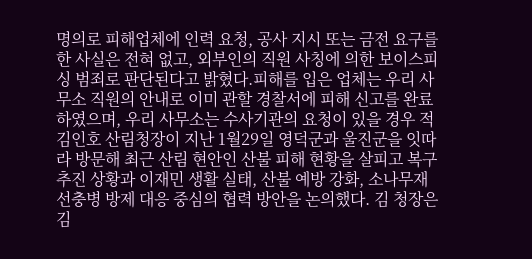명의로 피해업체에 인력 요청, 공사 지시 또는 금전 요구를 한 사실은 전혀 없고, 외부인의 직원 사칭에 의한 보이스피싱 범죄로 판단된다고 밝혔다.피해를 입은 업체는 우리 사무소 직원의 안내로 이미 관할 경찰서에 피해 신고를 완료하였으며, 우리 사무소는 수사기관의 요청이 있을 경우 적
김인호 산림청장이 지난 1월29일 영덕군과 울진군을 잇따라 방문해 최근 산림 현안인 산불 피해 현황을 살피고 복구 추진 상황과 이재민 생활 실태, 산불 예방 강화, 소나무재선충병 방제 대응 중심의 협력 방안을 논의했다. 김 청장은 김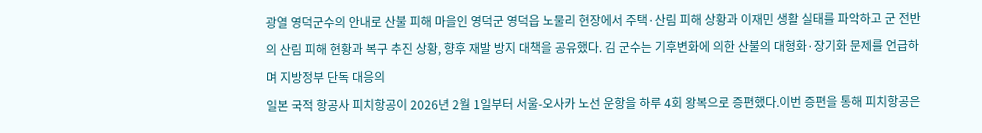광열 영덕군수의 안내로 산불 피해 마을인 영덕군 영덕읍 노물리 현장에서 주택·산림 피해 상황과 이재민 생활 실태를 파악하고 군 전반의 산림 피해 현황과 복구 추진 상황, 향후 재발 방지 대책을 공유했다. 김 군수는 기후변화에 의한 산불의 대형화·장기화 문제를 언급하며 지방정부 단독 대응의
일본 국적 항공사 피치항공이 2026년 2월 1일부터 서울-오사카 노선 운항을 하루 4회 왕복으로 증편했다.이번 증편을 통해 피치항공은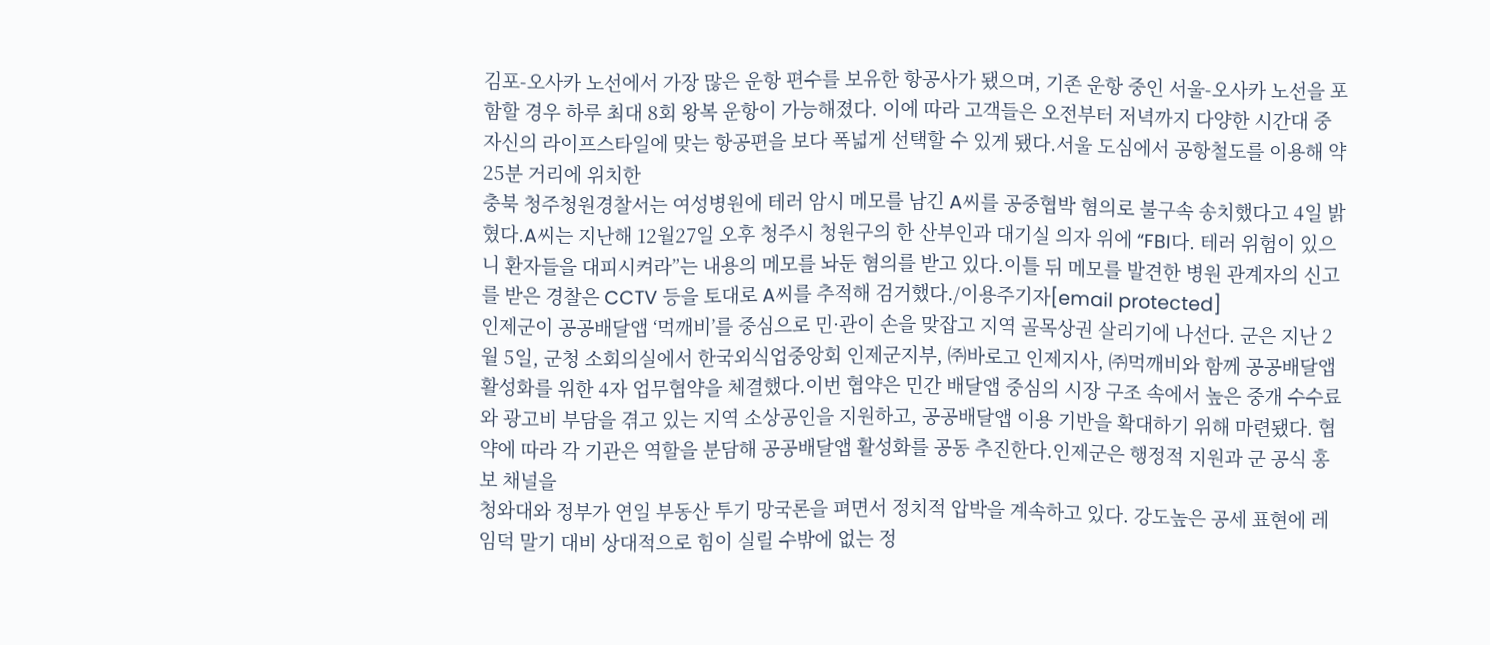김포-오사카 노선에서 가장 많은 운항 편수를 보유한 항공사가 됐으며, 기존 운항 중인 서울-오사카 노선을 포함할 경우 하루 최대 8회 왕복 운항이 가능해졌다. 이에 따라 고객들은 오전부터 저녁까지 다양한 시간대 중 자신의 라이프스타일에 맞는 항공편을 보다 폭넓게 선택할 수 있게 됐다.서울 도심에서 공항철도를 이용해 약 25분 거리에 위치한
충북 청주청원경찰서는 여성병원에 테러 암시 메모를 남긴 A씨를 공중협박 혐의로 불구속 송치했다고 4일 밝혔다.A씨는 지난해 12월27일 오후 청주시 청원구의 한 산부인과 대기실 의자 위에 “FBI다. 테러 위험이 있으니 환자들을 대피시켜라”는 내용의 메모를 놔둔 혐의를 받고 있다.이틀 뒤 메모를 발견한 병원 관계자의 신고를 받은 경찰은 CCTV 등을 토대로 A씨를 추적해 검거했다./이용주기자[email protected]
인제군이 공공배달앱 ‘먹깨비’를 중심으로 민·관이 손을 맞잡고 지역 골목상권 살리기에 나선다. 군은 지난 2월 5일, 군청 소회의실에서 한국외식업중앙회 인제군지부, ㈜바로고 인제지사, ㈜먹깨비와 함께 공공배달앱 활성화를 위한 4자 업무협약을 체결했다.이번 협약은 민간 배달앱 중심의 시장 구조 속에서 높은 중개 수수료와 광고비 부담을 겪고 있는 지역 소상공인을 지원하고, 공공배달앱 이용 기반을 확대하기 위해 마련됐다. 협약에 따라 각 기관은 역할을 분담해 공공배달앱 활성화를 공동 추진한다.인제군은 행정적 지원과 군 공식 홍보 채널을
청와대와 정부가 연일 부동산 투기 망국론을 펴면서 정치적 압박을 계속하고 있다. 강도높은 공세 표현에 레임덕 말기 대비 상대적으로 힘이 실릴 수밖에 없는 정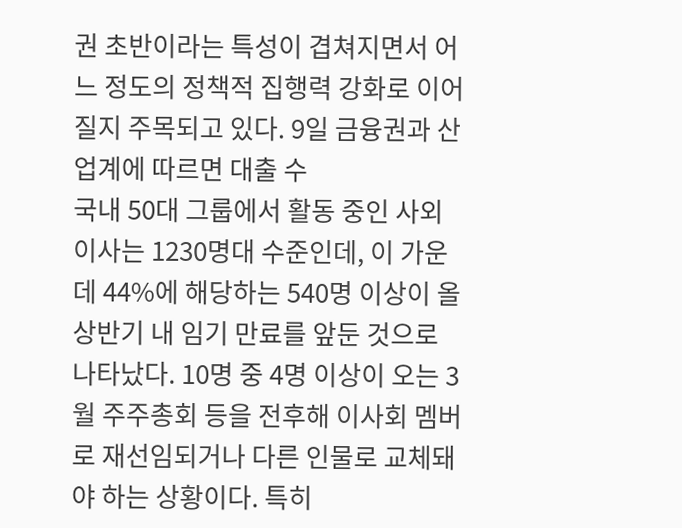권 초반이라는 특성이 겹쳐지면서 어느 정도의 정책적 집행력 강화로 이어질지 주목되고 있다. 9일 금융권과 산업계에 따르면 대출 수
국내 50대 그룹에서 활동 중인 사외이사는 1230명대 수준인데, 이 가운데 44%에 해당하는 540명 이상이 올 상반기 내 임기 만료를 앞둔 것으로 나타났다. 10명 중 4명 이상이 오는 3월 주주총회 등을 전후해 이사회 멤버로 재선임되거나 다른 인물로 교체돼야 하는 상황이다. 특히